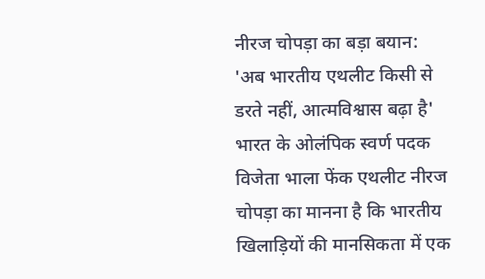नीरज चोपड़ा का बड़ा बयान: 'अब भारतीय एथलीट किसी से डरते नहीं, आत्मविश्वास बढ़ा है'
भारत के ओलंपिक स्वर्ण पदक विजेता भाला फेंक एथलीट नीरज चोपड़ा का मानना है कि भारतीय खिलाड़ियों की मानसिकता में एक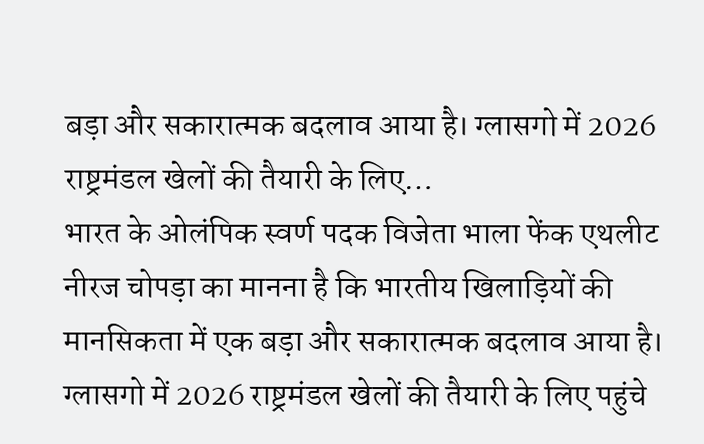बड़ा और सकारात्मक बदलाव आया है। ग्लासगो में 2026 राष्ट्रमंडल खेलों की तैयारी के लिए…
भारत के ओलंपिक स्वर्ण पदक विजेता भाला फेंक एथलीट नीरज चोपड़ा का मानना है कि भारतीय खिलाड़ियों की मानसिकता में एक बड़ा और सकारात्मक बदलाव आया है। ग्लासगो में 2026 राष्ट्रमंडल खेलों की तैयारी के लिए पहुंचे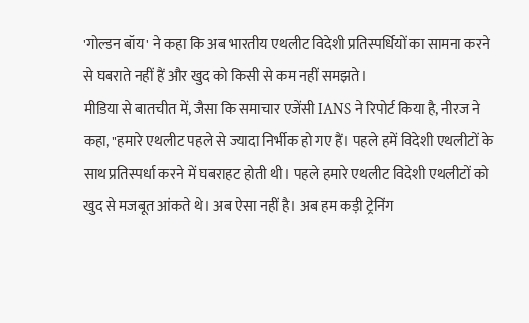'गोल्डन बॉय' ने कहा कि अब भारतीय एथलीट विदेशी प्रतिस्पर्धियों का सामना करने से घबराते नहीं हैं और खुद को किसी से कम नहीं समझते।
मीडिया से बातचीत में, जैसा कि समाचार एजेंसी IANS ने रिपोर्ट किया है, नीरज ने कहा, "हमारे एथलीट पहले से ज्यादा निर्भीक हो गए हैं। पहले हमें विदेशी एथलीटों के साथ प्रतिस्पर्धा करने में घबराहट होती थी। पहले हमारे एथलीट विदेशी एथलीटों को खुद से मजबूत आंकते थे। अब ऐसा नहीं है। अब हम कड़ी ट्रेनिंग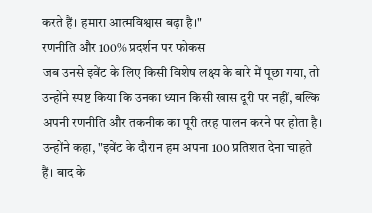करते हैं। हमारा आत्मविश्वास बढ़ा है।"
रणनीति और 100% प्रदर्शन पर फोकस
जब उनसे इवेंट के लिए किसी विशेष लक्ष्य के बारे में पूछा गया, तो उन्होंने स्पष्ट किया कि उनका ध्यान किसी खास दूरी पर नहीं, बल्कि अपनी रणनीति और तकनीक का पूरी तरह पालन करने पर होता है। उन्होंने कहा, "इवेंट के दौरान हम अपना 100 प्रतिशत देना चाहते हैं। बाद के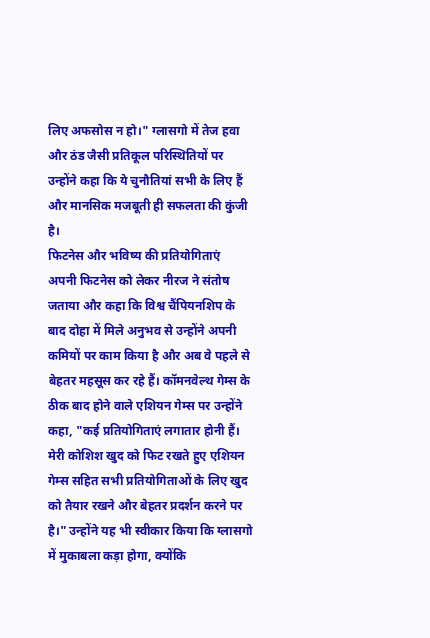लिए अफसोस न हो।" ग्लासगो में तेज हवा और ठंड जैसी प्रतिकूल परिस्थितियों पर उन्होंने कहा कि ये चुनौतियां सभी के लिए हैं और मानसिक मजबूती ही सफलता की कुंजी है।
फिटनेस और भविष्य की प्रतियोगिताएं
अपनी फिटनेस को लेकर नीरज ने संतोष जताया और कहा कि विश्व चैंपियनशिप के बाद दोहा में मिले अनुभव से उन्होंने अपनी कमियों पर काम किया है और अब वे पहले से बेहतर महसूस कर रहे हैं। कॉमनवेल्थ गेम्स के ठीक बाद होने वाले एशियन गेम्स पर उन्होंने कहा, "कई प्रतियोगिताएं लगातार होनी हैं। मेरी कोशिश खुद को फिट रखते हुए एशियन गेम्स सहित सभी प्रतियोगिताओं के लिए खुद को तैयार रखने और बेहतर प्रदर्शन करने पर है।" उन्होंने यह भी स्वीकार किया कि ग्लासगो में मुकाबला कड़ा होगा, क्योंकि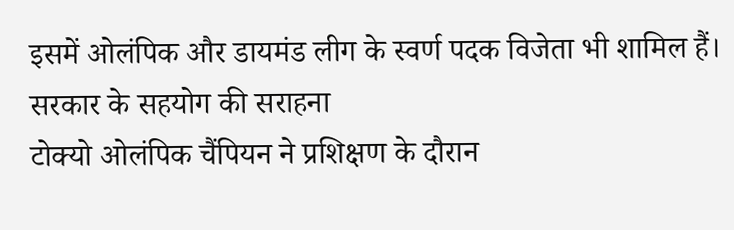इसमें ओलंपिक और डायमंड लीग के स्वर्ण पदक विजेता भी शामिल हैं।
सरकार के सहयोग की सराहना
टोक्यो ओलंपिक चैंपियन ने प्रशिक्षण के दौरान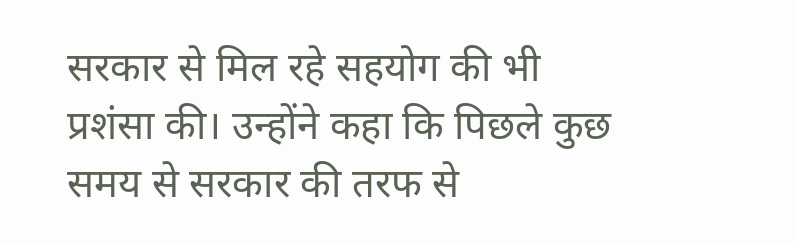सरकार से मिल रहे सहयोग की भी प्रशंसा की। उन्होंने कहा कि पिछले कुछ समय से सरकार की तरफ से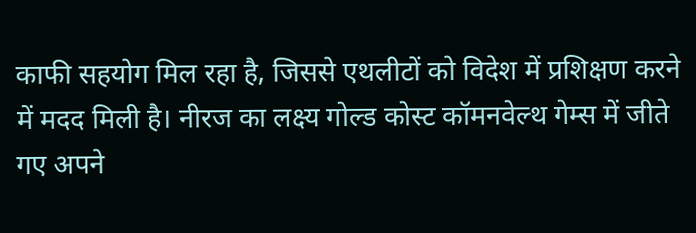काफी सहयोग मिल रहा है, जिससे एथलीटों को विदेश में प्रशिक्षण करने में मदद मिली है। नीरज का लक्ष्य गोल्ड कोस्ट कॉमनवेल्थ गेम्स में जीते गए अपने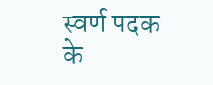स्वर्ण पदक के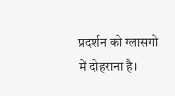प्रदर्शन को ग्लासगो में दोहराना है।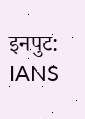इनपुट: IANS